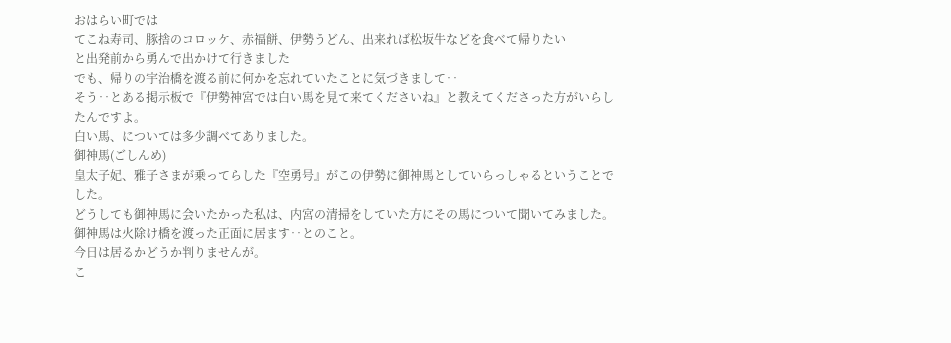おはらい町では
てこね寿司、豚捨のコロッケ、赤福餅、伊勢うどん、出来れば松坂牛などを食べて帰りたい
と出発前から勇んで出かけて行きました
でも、帰りの宇治橋を渡る前に何かを忘れていたことに気づきまして‥
そう‥とある掲示板で『伊勢神宮では白い馬を見て来てくださいね』と教えてくださった方がいらしたんですよ。
白い馬、については多少調べてありました。
御神馬(ごしんめ)
皇太子妃、雅子さまが乗ってらした『空勇号』がこの伊勢に御神馬としていらっしゃるということでした。
どうしても御神馬に会いたかった私は、内宮の清掃をしていた方にその馬について聞いてみました。
御神馬は火除け橋を渡った正面に居ます‥とのこと。
今日は居るかどうか判りませんが。
こ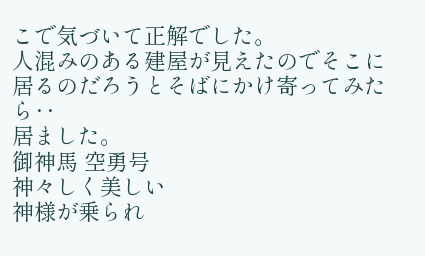こで気づいて正解でした。
人混みのある建屋が見えたのでそこに居るのだろうとそばにかけ寄ってみたら‥
居ました。
御神馬 空勇号
神々しく美しい
神様が乗られ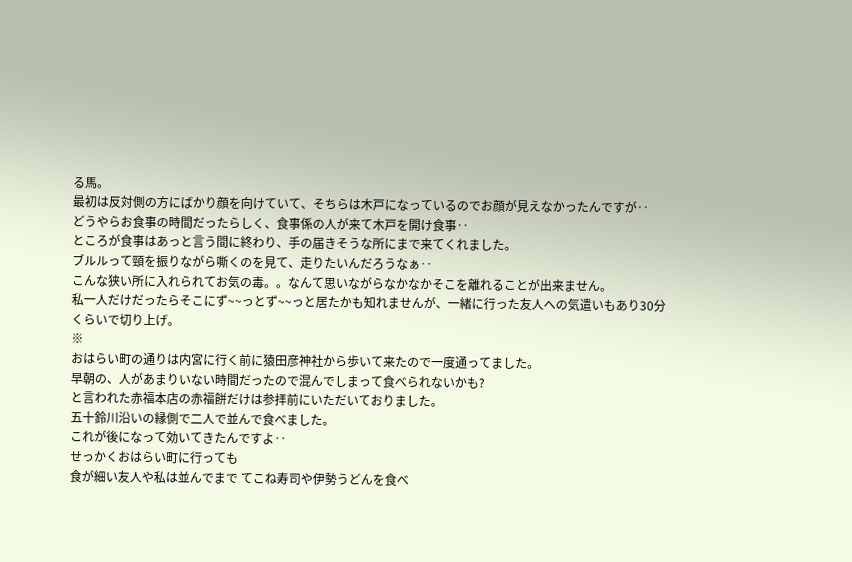る馬。
最初は反対側の方にばかり顔を向けていて、そちらは木戸になっているのでお顔が見えなかったんですが‥
どうやらお食事の時間だったらしく、食事係の人が来て木戸を開け食事‥
ところが食事はあっと言う間に終わり、手の届きそうな所にまで来てくれました。
ブルルって頸を振りながら嘶くのを見て、走りたいんだろうなぁ‥
こんな狭い所に入れられてお気の毒。。なんて思いながらなかなかそこを離れることが出来ません。
私一人だけだったらそこにず~~っとず~~っと居たかも知れませんが、一緒に行った友人への気遣いもあり30分くらいで切り上げ。
※
おはらい町の通りは内宮に行く前に猿田彦神社から歩いて来たので一度通ってました。
早朝の、人があまりいない時間だったので混んでしまって食べられないかも?
と言われた赤福本店の赤福餅だけは参拝前にいただいておりました。
五十鈴川沿いの縁側で二人で並んで食べました。
これが後になって効いてきたんですよ‥
せっかくおはらい町に行っても
食が細い友人や私は並んでまで てこね寿司や伊勢うどんを食べ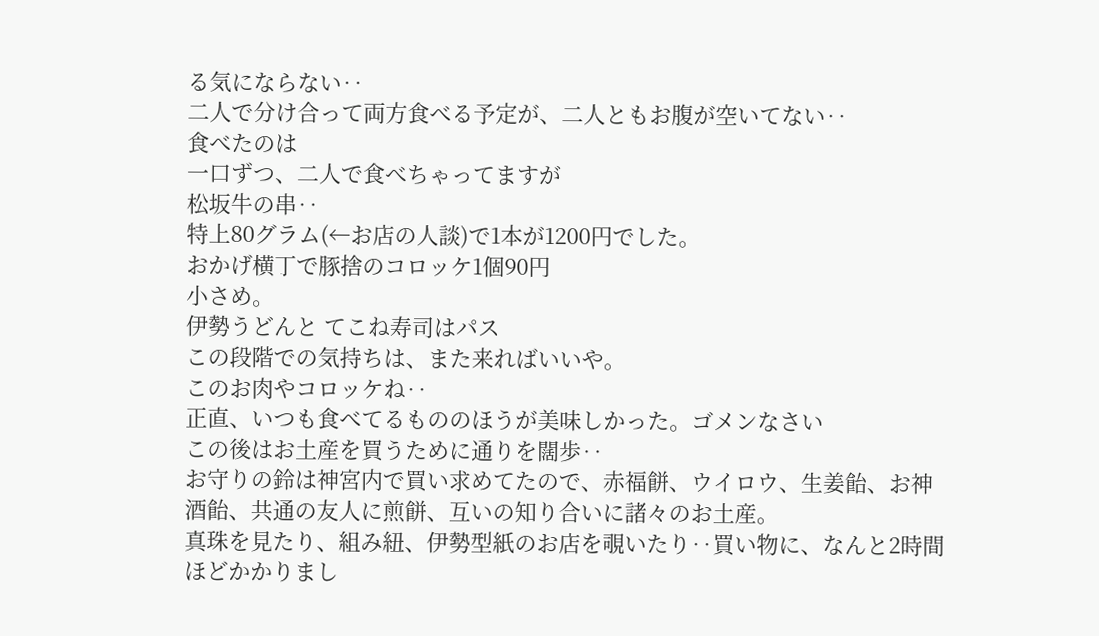る気にならない‥
二人で分け合って両方食べる予定が、二人ともお腹が空いてない‥
食べたのは
一口ずつ、二人で食べちゃってますが
松坂牛の串‥
特上80グラム(←お店の人談)で1本が1200円でした。
おかげ横丁で豚捨のコロッケ1個90円
小さめ。
伊勢うどんと てこね寿司はパス
この段階での気持ちは、また来ればいいや。
このお肉やコロッケね‥
正直、いつも食べてるもののほうが美味しかった。ゴメンなさい
この後はお土産を買うために通りを闊歩‥
お守りの鈴は神宮内で買い求めてたので、赤福餅、ウイロウ、生姜飴、お神酒飴、共通の友人に煎餅、互いの知り合いに諸々のお土産。
真珠を見たり、組み紐、伊勢型紙のお店を覗いたり‥買い物に、なんと2時間ほどかかりまし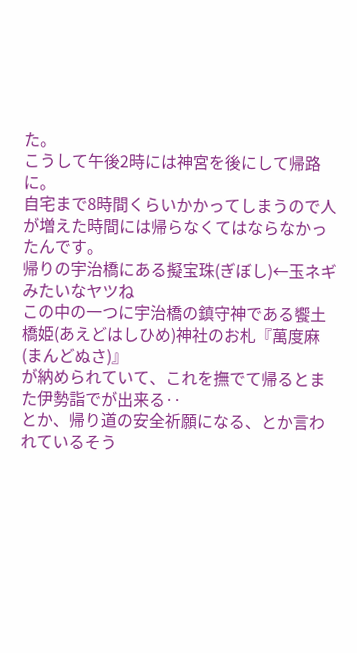た。
こうして午後2時には神宮を後にして帰路に。
自宅まで8時間くらいかかってしまうので人が増えた時間には帰らなくてはならなかったんです。
帰りの宇治橋にある擬宝珠(ぎぼし)←玉ネギみたいなヤツね
この中の一つに宇治橋の鎮守神である饗土橋姫(あえどはしひめ)神社のお札『萬度麻(まんどぬさ)』
が納められていて、これを撫でて帰るとまた伊勢詣でが出来る‥
とか、帰り道の安全祈願になる、とか言われているそう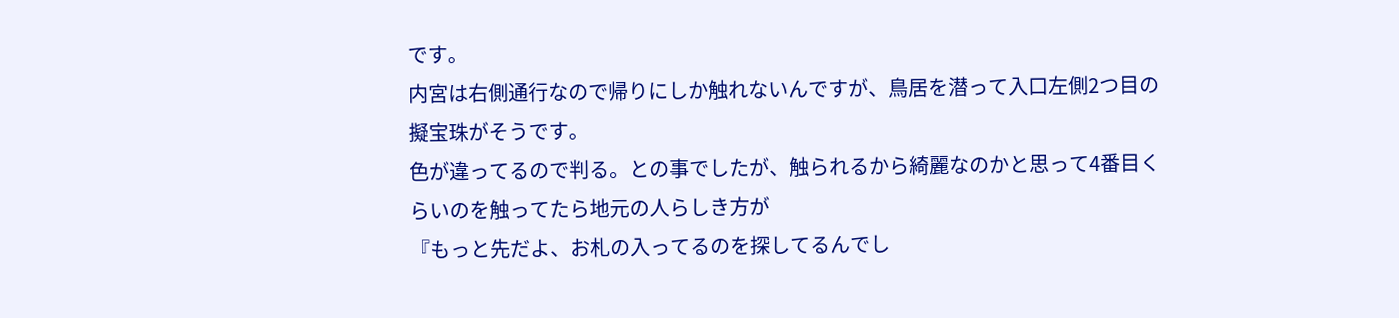です。
内宮は右側通行なので帰りにしか触れないんですが、鳥居を潜って入口左側2つ目の擬宝珠がそうです。
色が違ってるので判る。との事でしたが、触られるから綺麗なのかと思って4番目くらいのを触ってたら地元の人らしき方が
『もっと先だよ、お札の入ってるのを探してるんでし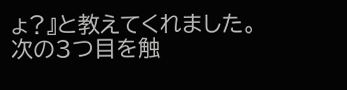ょ?』と教えてくれました。
次の3つ目を触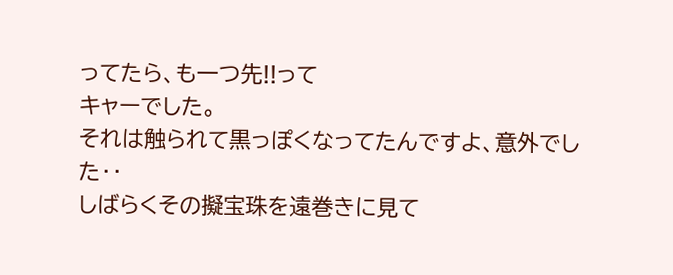ってたら、も一つ先!!って
キャーでした。
それは触られて黒っぽくなってたんですよ、意外でした‥
しばらくその擬宝珠を遠巻きに見て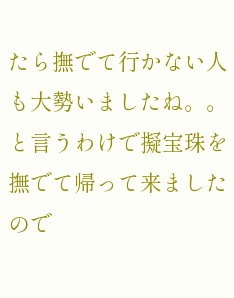たら撫でて行かない人も大勢いましたね。。
と言うわけで擬宝珠を撫でて帰って来ましたので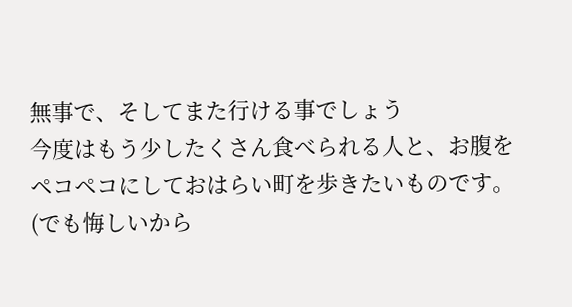無事で、そしてまた行ける事でしょう
今度はもう少したくさん食べられる人と、お腹をペコペコにしておはらい町を歩きたいものです。
(でも悔しいから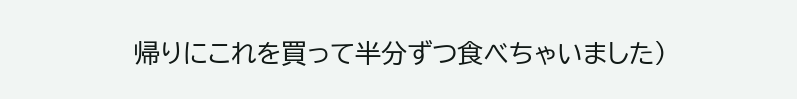帰りにこれを買って半分ずつ食べちゃいました)